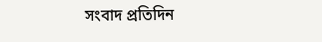সংবাদ প্রতিদিন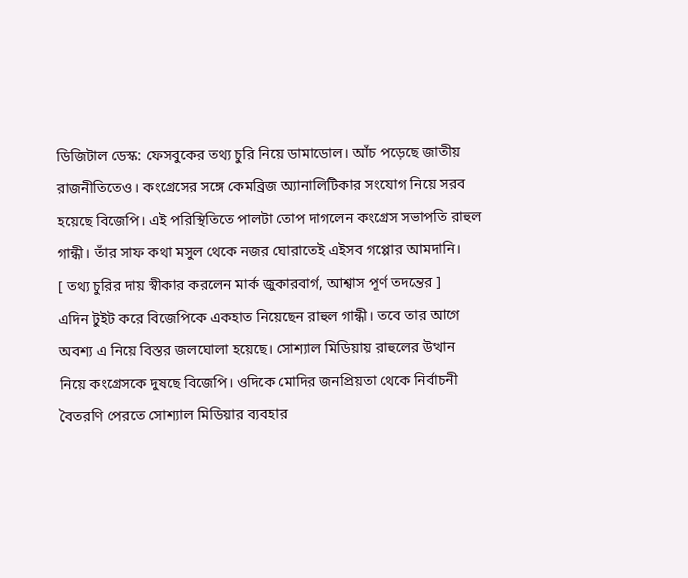ডিজিটাল ডেস্ক: ফেসবুকের তথ্য চুরি নিয়ে ডামাডোল। আঁচ পড়েছে জাতীয় রাজনীতিতেও। কংগ্রেসের সঙ্গে কেমব্রিজ অ্যানালিটিকার সংযোগ নিয়ে সরব হয়েছে বিজেপি। এই পরিস্থিতিতে পালটা তোপ দাগলেন কংগ্রেস সভাপতি রাহুল গান্ধী। তাঁর সাফ কথা মসুল থেকে নজর ঘোরাতেই এইসব গপ্পোর আমদানি।
[ তথ্য চুরির দায় স্বীকার করলেন মার্ক জুকারবার্গ, আশ্বাস পূর্ণ তদন্তের ]
এদিন টুইট করে বিজেপিকে একহাত নিয়েছেন রাহুল গান্ধী। তবে তার আগে অবশ্য এ নিয়ে বিস্তর জলঘোলা হয়েছে। সোশ্যাল মিডিয়ায় রাহুলের উত্থান নিয়ে কংগ্রেসকে দুষছে বিজেপি। ওদিকে মোদির জনপ্রিয়তা থেকে নির্বাচনী বৈতরণি পেরতে সোশ্যাল মিডিয়ার ব্যবহার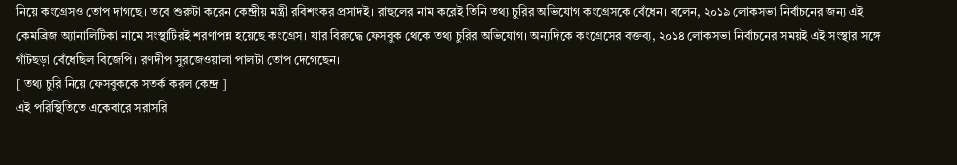নিয়ে কংগ্রেসও তোপ দাগছে। তবে শুরুটা করেন কেন্দ্রীয় মন্ত্রী রবিশংকর প্রসাদই। রাহুলের নাম করেই তিনি তথ্য চুরির অভিযোগ কংগ্রেসকে বেঁধেন। বলেন, ২০১৯ লোকসভা নির্বাচনের জন্য এই কেমব্রিজ অ্যানালিটিকা নামে সংস্থাটিরই শরণাপন্ন হয়েছে কংগ্রেস। যার বিরুদ্ধে ফেসবুক থেকে তথ্য চুরির অভিযোগ। অন্যদিকে কংগ্রেসের বক্তব্য, ২০১৪ লোকসভা নির্বাচনের সময়ই এই সংস্থার সঙ্গে গাঁটছড়া বেঁধেছিল বিজেপি। রণদীপ সুরজেওয়ালা পালটা তোপ দেগেছেন।
[ তথ্য চুরি নিয়ে ফেসবুককে সতর্ক করল কেন্দ্র ]
এই পরিস্থিতিতে একেবারে সরাসরি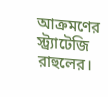আক্রমণের স্ট্র্যাটেজি রাহুলের।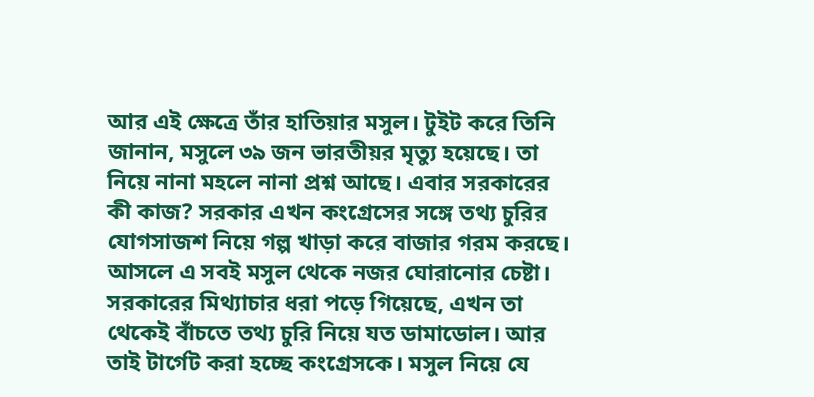আর এই ক্ষেত্রে তাঁর হাতিয়ার মসুল। টুইট করে তিনি জানান, মসুলে ৩৯ জন ভারতীয়র মৃত্যু হয়েছে। তা নিয়ে নানা মহলে নানা প্রশ্ন আছে। এবার সরকারের কী কাজ? সরকার এখন কংগ্রেসের সঙ্গে তথ্য চুরির যোগসাজশ নিয়ে গল্প খাড়া করে বাজার গরম করছে। আসলে এ সবই মসুল থেকে নজর ঘোরানোর চেষ্টা। সরকারের মিথ্যাচার ধরা পড়ে গিয়েছে, এখন তা থেকেই বাঁচতে তথ্য চুরি নিয়ে যত ডামাডোল। আর তাই টার্গেট করা হচ্ছে কংগ্রেসকে। মসুল নিয়ে যে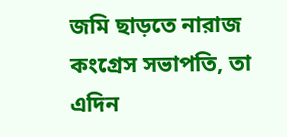জমি ছাড়তে নারাজ কংগ্রেস সভাপতি, তা এদিন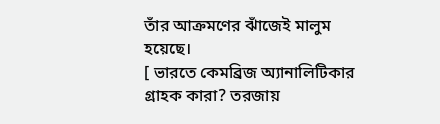তাঁর আক্রমণের ঝাঁজেই মালুম হয়েছে।
[ ভারতে কেমব্রিজ অ্যানালিটিকার গ্রাহক কারা? তরজায়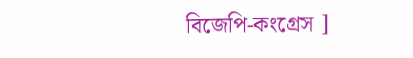বিজেপি-কংগ্রেস ]